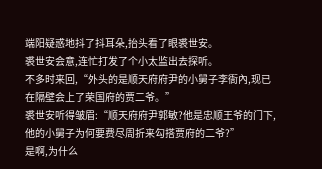端阳疑惑地抖了抖耳朵,抬头看了眼裘世安。
裘世安会意,连忙打发了个小太监出去探听。
不多时来回,“外头的是顺天府府尹的小舅子李衙內,现已在隔壁会上了荣国府的贾二爷。”
裘世安听得皱眉:“顺天府府尹郭敏?他是忠顺王爷的门下,他的小舅子为何要费尽周折来勾搭贾府的二爷?”
是啊,为什么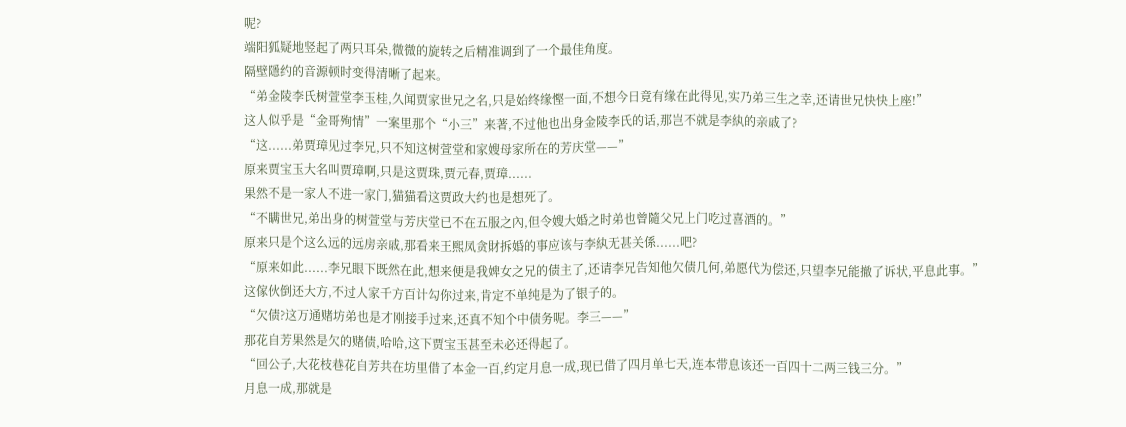呢?
端阳狐疑地竖起了两只耳朵,微微的旋转之后精准调到了一个最佳角度。
隔壁隱约的音源顿时变得清晰了起来。
“弟金陵李氏树萱堂李玉桂,久闻贾家世兄之名,只是始终缘慳一面,不想今日竟有缘在此得见,实乃弟三生之幸,还请世兄快快上座!”
这人似乎是“金哥殉情”一案里那个“小三”来著,不过他也出身金陵李氏的话,那岂不就是李紈的亲戚了?
“这......弟贾璋见过李兄,只不知这树萱堂和家嫂母家所在的芳庆堂——”
原来贾宝玉大名叫贾璋啊,只是这贾珠,贾元春,贾璋......
果然不是一家人不进一家门,猫猫看这贾政大约也是想死了。
“不瞒世兄,弟出身的树萱堂与芳庆堂已不在五服之內,但令嫂大婚之时弟也曾隨父兄上门吃过喜酒的。”
原来只是个这么远的远房亲戚,那看来王熙凤贪財拆婚的事应该与李紈无甚关係......吧?
“原来如此......李兄眼下既然在此,想来便是我婢女之兄的债主了,还请李兄告知他欠债几何,弟愿代为偿还,只望李兄能撤了诉状,平息此事。”
这傢伙倒还大方,不过人家千方百计勾你过来,肯定不单纯是为了银子的。
“欠债?这万通赌坊弟也是才刚接手过来,还真不知个中债务呢。李三——”
那花自芳果然是欠的赌债,哈哈,这下贾宝玉甚至未必还得起了。
“回公子,大花枝巷花自芳共在坊里借了本金一百,约定月息一成,现已借了四月单七天,连本带息该还一百四十二两三钱三分。”
月息一成,那就是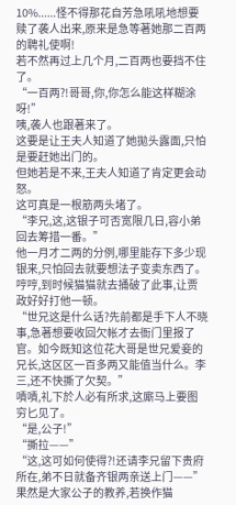10%......怪不得那花自芳急吼吼地想要赎了袭人出来,原来是急等著她那二百两的聘礼使啊!
若不然再过上几个月,二百两也要挡不住了。
“一百两?!哥哥,你,你怎么能这样糊涂呀!”
咦,袭人也跟著来了。
这要是让王夫人知道了她拋头露面,只怕是要赶她出门的。
但她若是不来,王夫人知道了肯定更会动怒。
这可真是一根筋两头堵了。
“李兄,这,这银子可否宽限几日,容小弟回去筹措一番。”
他一月才二两的分例,哪里能存下多少现银来,只怕回去就要想法子变卖东西了。
哼哼,到时候猫猫就去捅破了此事,让贾政好好打他一顿。
“世兄这是什么话?先前都是手下人不晓事,急著想要收回欠帐才去衙门里报了官。如今既知这位花大哥是世兄爱妾的兄长,这区区一百多两又能值当什么。李三,还不快撕了欠契。”
嘖嘖,礼下於人必有所求,这廝马上要图穷匕见了。
“是,公子!”
“撕拉——”
“这,这可如何使得?!还请李兄留下贵府所在,弟不日就备齐银两亲送上门——”
果然是大家公子的教养,若换作猫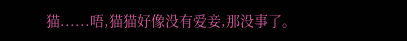猫......唔,猫猫好像没有爱妾,那没事了。